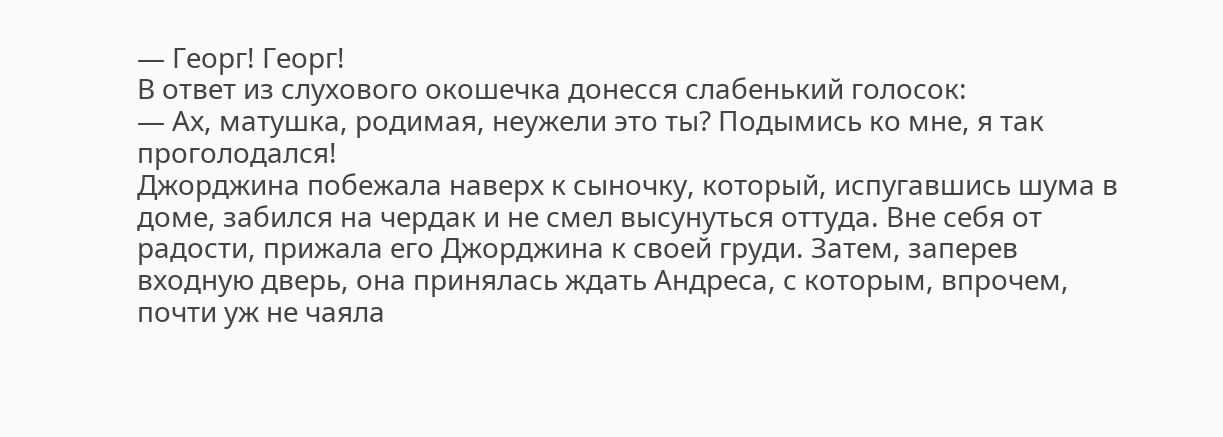― Георг! Георг!
В ответ из слухового окошечка донесся слабенький голосок:
― Ах, матушка, родимая, неужели это ты? Подымись ко мне, я так проголодался!
Джорджина побежала наверх к сыночку, который, испугавшись шума в доме, забился на чердак и не смел высунуться оттуда. Вне себя от радости, прижала его Джорджина к своей груди. Затем, заперев входную дверь, она принялась ждать Андреса, с которым, впрочем, почти уж не чаяла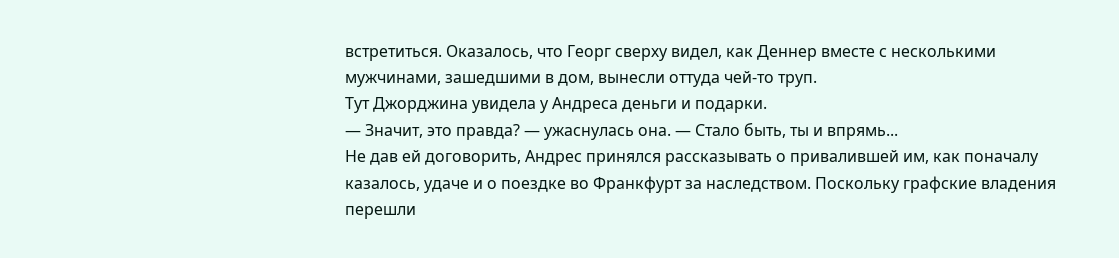встретиться. Оказалось, что Георг сверху видел, как Деннер вместе с несколькими мужчинами, зашедшими в дом, вынесли оттуда чей-то труп.
Тут Джорджина увидела у Андреса деньги и подарки.
― Значит, это правда? ― ужаснулась она. ― Стало быть, ты и впрямь...
Не дав ей договорить, Андрес принялся рассказывать о привалившей им, как поначалу казалось, удаче и о поездке во Франкфурт за наследством. Поскольку графские владения перешли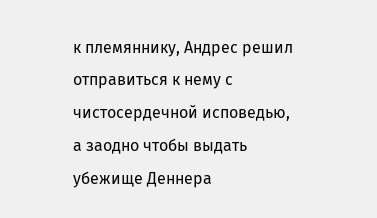к племяннику, Андрес решил отправиться к нему с чистосердечной исповедью, а заодно чтобы выдать убежище Деннера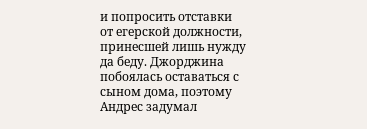и попросить отставки от егерской должности, принесшей лишь нужду да беду. Джорджина побоялась оставаться с сыном дома, поэтому Андрес задумал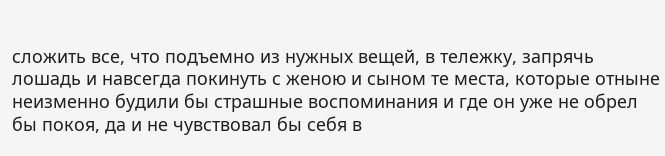сложить все, что подъемно из нужных вещей, в тележку, запрячь лошадь и навсегда покинуть с женою и сыном те места, которые отныне неизменно будили бы страшные воспоминания и где он уже не обрел бы покоя, да и не чувствовал бы себя в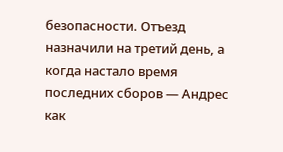безопасности. Отъезд назначили на третий день, а когда настало время последних сборов ― Андрес как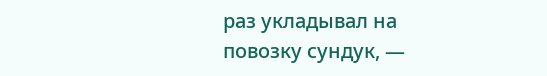раз укладывал на повозку сундук, ―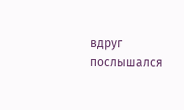вдруг послышался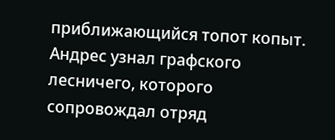приближающийся топот копыт. Андрес узнал графского лесничего, которого сопровождал отряд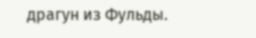драгун из Фульды.